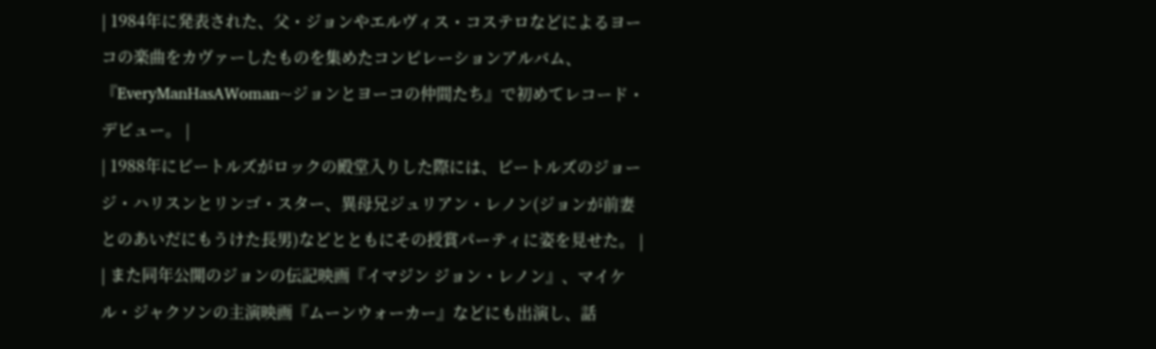| 1984年に発表された、父・ジョンやエルヴィス・コステロなどによるヨーコの楽曲をカヴァーしたものを集めたコンピレーションアルバム、『EveryManHasAWoman~ジョンとヨーコの仲間たち』で初めてレコード・デビュー。 |
| 1988年にビートルズがロックの殿堂入りした際には、ビートルズのジョージ・ハリスンとリンゴ・スター、異母兄ジュリアン・レノン(ジョンが前妻とのあいだにもうけた長男)などとともにその授賞パーティに姿を見せた。 |
| また同年公開のジョンの伝記映画『イマジン ジョン・レノン』、マイケル・ジャクソンの主演映画『ムーンウォーカー』などにも出演し、話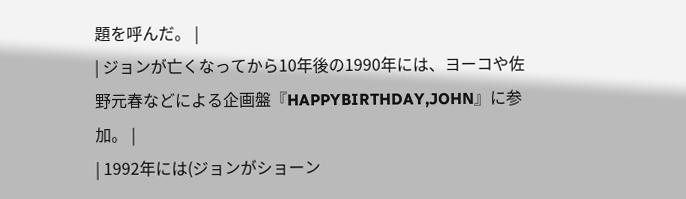題を呼んだ。 |
| ジョンが亡くなってから10年後の1990年には、ヨーコや佐野元春などによる企画盤『HAPPYBIRTHDAY,JOHN』に参加。 |
| 1992年には(ジョンがショーン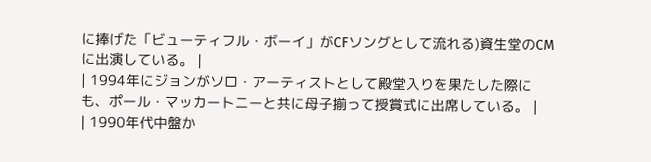に捧げた「ビューティフル・ボーイ」がCFソングとして流れる)資生堂のCMに出演している。 |
| 1994年にジョンがソロ・アーティストとして殿堂入りを果たした際にも、ポール・マッカートニーと共に母子揃って授賞式に出席している。 |
| 1990年代中盤か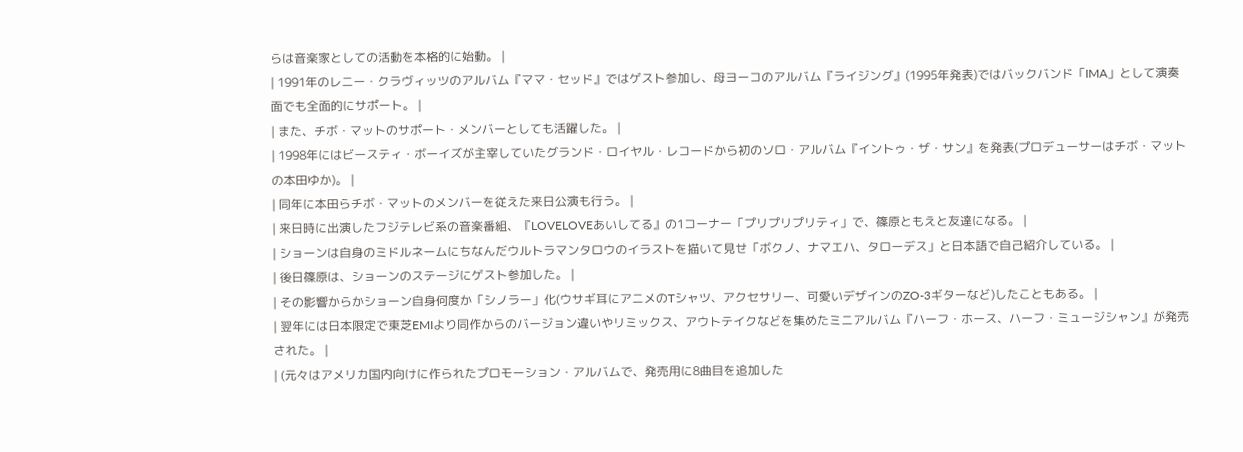らは音楽家としての活動を本格的に始動。 |
| 1991年のレニー・クラヴィッツのアルバム『ママ・セッド』ではゲスト参加し、母ヨーコのアルバム『ライジング』(1995年発表)ではバックバンド「IMA」として演奏面でも全面的にサポート。 |
| また、チボ・マットのサポート・メンバーとしても活躍した。 |
| 1998年にはビースティ・ボーイズが主宰していたグランド・ロイヤル・レコードから初のソロ・アルバム『イントゥ・ザ・サン』を発表(プロデューサーはチボ・マットの本田ゆか)。 |
| 同年に本田らチボ・マットのメンバーを従えた来日公演も行う。 |
| 来日時に出演したフジテレビ系の音楽番組、『LOVELOVEあいしてる』の1コーナー「プリプリプリティ」で、篠原ともえと友達になる。 |
| ショーンは自身のミドルネームにちなんだウルトラマンタロウのイラストを描いて見せ「ボクノ、ナマエハ、タローデス」と日本語で自己紹介している。 |
| 後日篠原は、ショーンのステージにゲスト参加した。 |
| その影響からかショーン自身何度か「シノラー」化(ウサギ耳にアニメのTシャツ、アクセサリー、可愛いデザインのZO-3ギターなど)したこともある。 |
| 翌年には日本限定で東芝EMIより同作からのバージョン違いやリミックス、アウトテイクなどを集めたミニアルバム『ハーフ・ホース、ハーフ・ミュージシャン』が発売された。 |
| (元々はアメリカ国内向けに作られたプロモーション・アルバムで、発売用に8曲目を追加した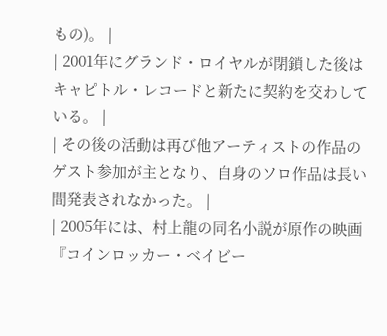もの)。 |
| 2001年にグランド・ロイヤルが閉鎖した後はキャピトル・レコードと新たに契約を交わしている。 |
| その後の活動は再び他アーティストの作品のゲスト参加が主となり、自身のソロ作品は長い間発表されなかった。 |
| 2005年には、村上龍の同名小説が原作の映画『コインロッカー・ベイビー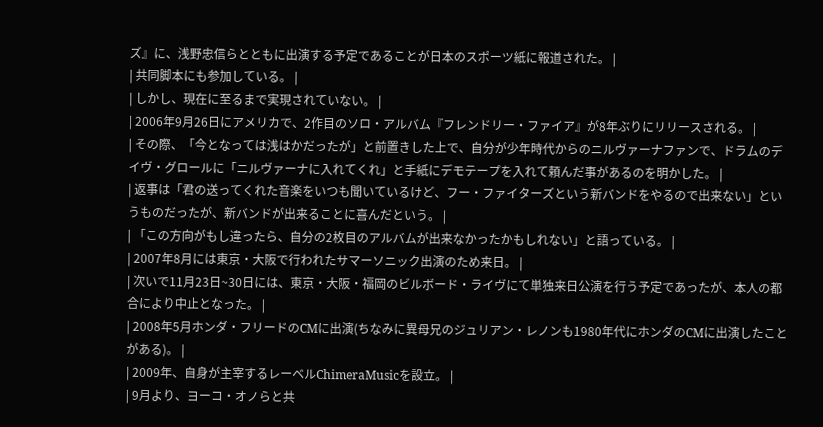ズ』に、浅野忠信らとともに出演する予定であることが日本のスポーツ紙に報道された。 |
| 共同脚本にも参加している。 |
| しかし、現在に至るまで実現されていない。 |
| 2006年9月26日にアメリカで、2作目のソロ・アルバム『フレンドリー・ファイア』が8年ぶりにリリースされる。 |
| その際、「今となっては浅はかだったが」と前置きした上で、自分が少年時代からのニルヴァーナファンで、ドラムのデイヴ・グロールに「ニルヴァーナに入れてくれ」と手紙にデモテープを入れて頼んだ事があるのを明かした。 |
| 返事は「君の送ってくれた音楽をいつも聞いているけど、フー・ファイターズという新バンドをやるので出来ない」というものだったが、新バンドが出来ることに喜んだという。 |
| 「この方向がもし違ったら、自分の2枚目のアルバムが出来なかったかもしれない」と語っている。 |
| 2007年8月には東京・大阪で行われたサマーソニック出演のため来日。 |
| 次いで11月23日~30日には、東京・大阪・福岡のビルボード・ライヴにて単独来日公演を行う予定であったが、本人の都合により中止となった。 |
| 2008年5月ホンダ・フリードのCMに出演(ちなみに異母兄のジュリアン・レノンも1980年代にホンダのCMに出演したことがある)。 |
| 2009年、自身が主宰するレーベルChimeraMusicを設立。 |
| 9月より、ヨーコ・オノらと共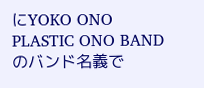にYOKO ONO PLASTIC ONO BANDのバンド名義で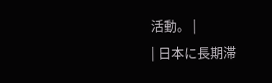活動。 |
| 日本に長期滞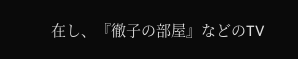在し、『徹子の部屋』などのTV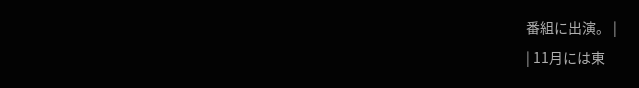番組に出演。 |
| 11月には東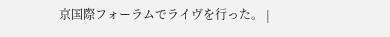京国際フォーラムでライヴを行った。 |